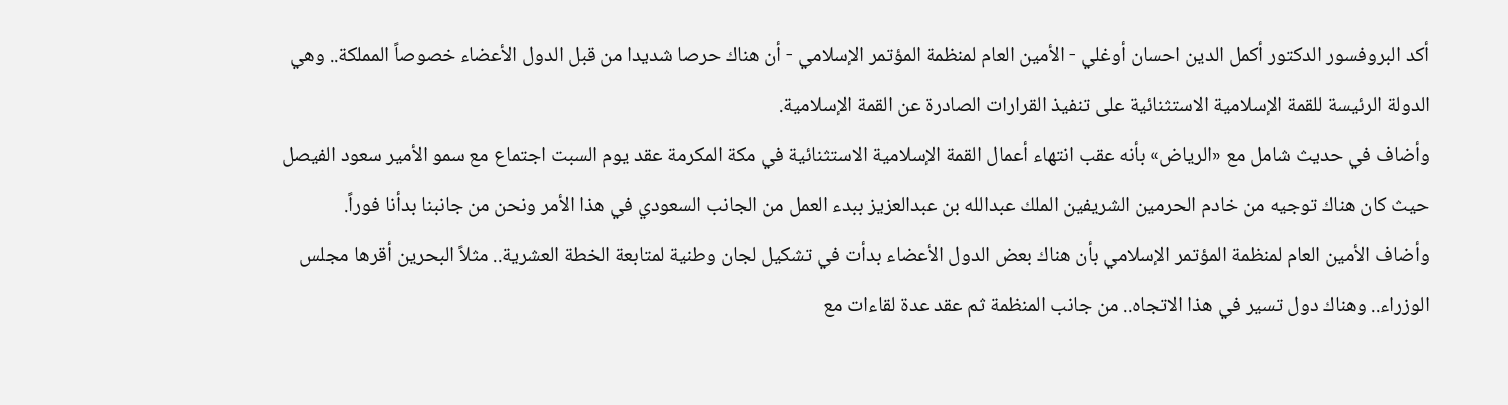أكد البروفسور الدكتور أكمل الدين احسان أوغلي - الأمين العام لمنظمة المؤتمر الإسلامي - أن هناك حرصا شديدا من قبل الدول الأعضاء خصوصاً المملكة.. وهي الدولة الرئيسة للقمة الإسلامية الاستثنائية على تنفيذ القرارات الصادرة عن القمة الإسلامية.
وأضاف في حديث شامل مع «الرياض» بأنه عقب انتهاء أعمال القمة الإسلامية الاستثنائية في مكة المكرمة عقد يوم السبت اجتماع مع سمو الأمير سعود الفيصل حيث كان هناك توجيه من خادم الحرمين الشريفين الملك عبدالله بن عبدالعزيز ببدء العمل من الجانب السعودي في هذا الأمر ونحن من جانبنا بدأنا فوراً.
وأضاف الأمين العام لمنظمة المؤتمر الإسلامي بأن هناك بعض الدول الأعضاء بدأت في تشكيل لجان وطنية لمتابعة الخطة العشرية.. مثلاً البحرين أقرها مجلس الوزراء.. وهناك دول تسير في هذا الاتجاه.. من جانب المنظمة ثم عقد عدة لقاءات مع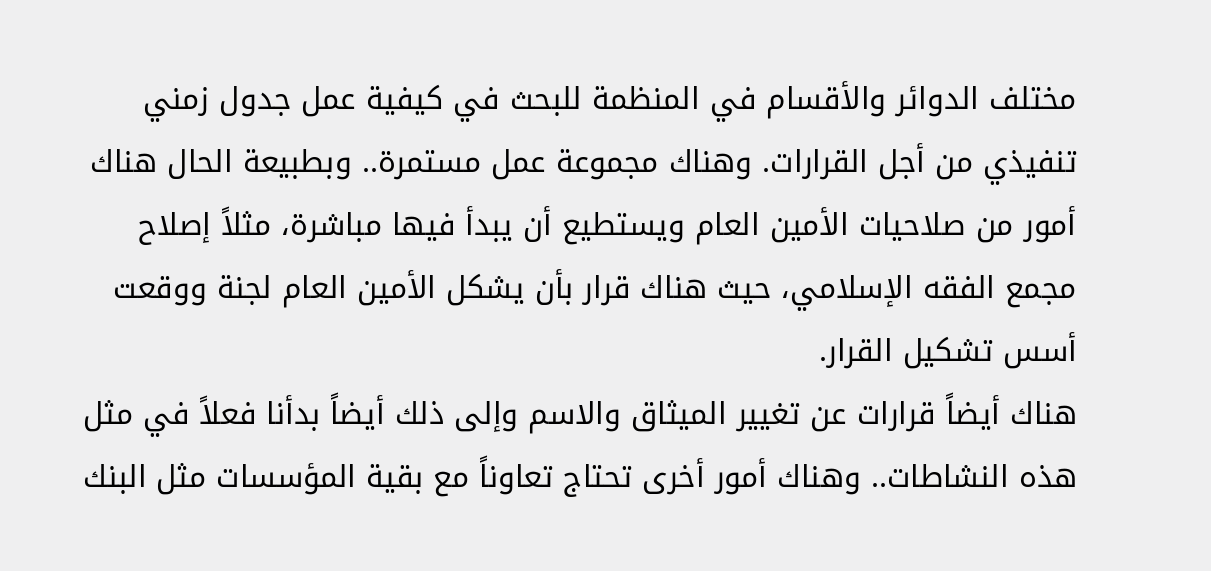مختلف الدوائر والأقسام في المنظمة للبحث في كيفية عمل جدول زمني تنفيذي من أجل القرارات. وهناك مجموعة عمل مستمرة.. وبطبيعة الحال هناك أمور من صلاحيات الأمين العام ويستطيع أن يبدأ فيها مباشرة، مثلاً إصلاح مجمع الفقه الإسلامي، حيث هناك قرار بأن يشكل الأمين العام لجنة ووقعت أسس تشكيل القرار.
هناك أيضاً قرارات عن تغيير الميثاق والاسم وإلى ذلك أيضاً بدأنا فعلاً في مثل هذه النشاطات.. وهناك أمور أخرى تحتاج تعاوناً مع بقية المؤسسات مثل البنك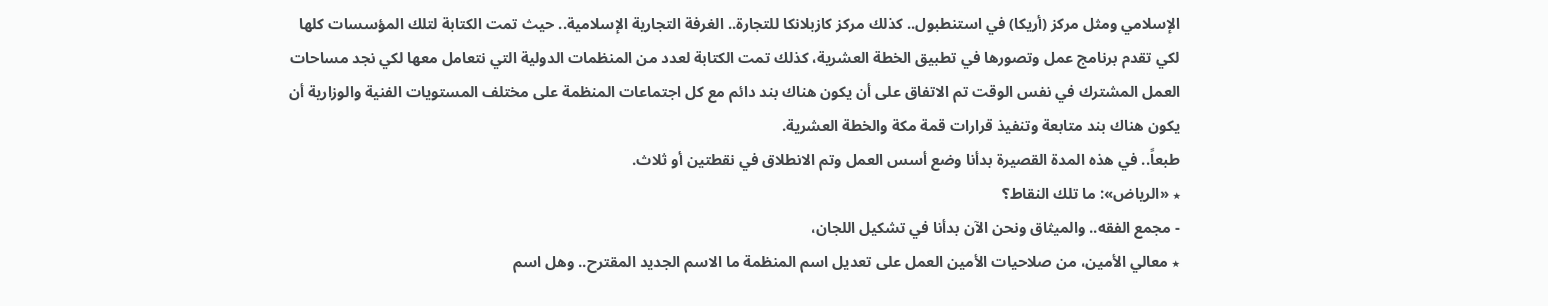الإسلامي ومثل مركز (أريكا) في استنطبول.. كذلك مركز كازبلانكا للتجارة.. الغرفة التجارية الإسلامية.. حيث تمت الكتابة لتلك المؤسسات كلها لكي تقدم برنامج عمل وتصورها في تطبيق الخطة العشرية، كذلك تمت الكتابة لعدد من المنظمات الدولية التي نتعامل معها لكي نجد مساحات العمل المشترك في نفس الوقت تم الاتفاق على أن يكون هناك بند دائم مع كل اجتماعات المنظمة على مختلف المستويات الفنية والوزارية أن يكون هناك بند متابعة وتنفيذ قرارات قمة مكة والخطة العشرية.
طبعاً.. في هذه المدة القصيرة بدأنا وضع أسس العمل وتم الانطلاق في نقطتين أو ثلاث.
٭ «الرياض»: ما تلك النقاط؟
- مجمع الفقه.. والميثاق ونحن الآن بدأنا في تشكيل اللجان،
٭ معالي الأمين، من صلاحيات الأمين العمل على تعديل اسم المنظمة ما الاسم الجديد المقترح.. وهل اسم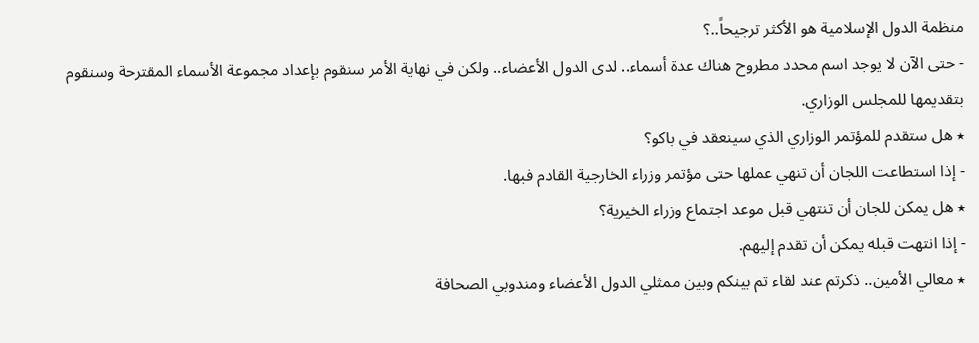منظمة الدول الإسلامية هو الأكثر ترجيحاً..؟
- حتى الآن لا يوجد اسم محدد مطروح هناك عدة أسماء.. لدى الدول الأعضاء.. ولكن في نهاية الأمر سنقوم بإعداد مجموعة الأسماء المقترحة وسنقوم بتقديمها للمجلس الوزاري.
٭ هل ستقدم للمؤتمر الوزاري الذي سينعقد في باكو؟
- إذا استطاعت اللجان أن تنهي عملها حتى مؤتمر وزراء الخارجية القادم فبها.
٭ هل يمكن للجان أن تنتهي قبل موعد اجتماع وزراء الخيرية؟
- إذا انتهت قبله يمكن أن تقدم إليهم.
٭ معالي الأمين.. ذكرتم عند لقاء تم بينكم وبين ممثلي الدول الأعضاء ومندوبي الصحافة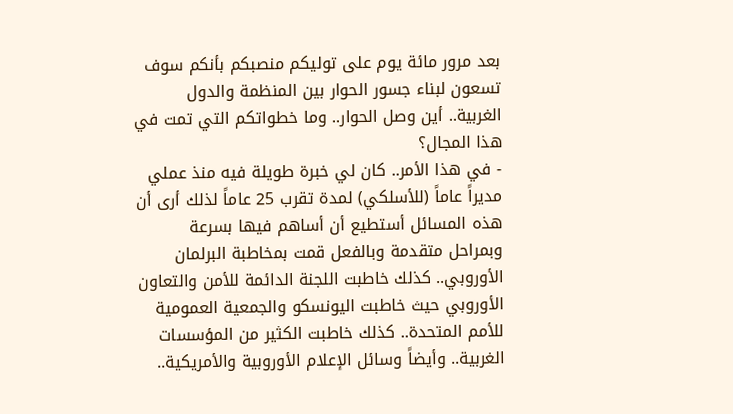بعد مرور مائة يوم على توليكم منصبكم بأنكم سوف تسعون لبناء جسور الحوار بين المنظمة والدول الغربية.. أين وصل الحوار.. وما خطواتكم التي تمت في هذا المجال؟
- في هذا الأمر.. كان لي خبرة طويلة فيه منذ عملي مديراً عاماً (للأسلكي) لمدة تقرب 25 عاماً لذلك أرى أن هذه المسائل أستطيع أن أساهم فيها بسرعة وبمراحل متقدمة وبالفعل قمت بمخاطبة البرلمان الأوروبي.. كذلك خاطبت اللجنة الدائمة للأمن والتعاون الأوروبي حيث خاطبت اليونسكو والجمعية العمومية للأمم المتحدة.. كذلك خاطبت الكثير من المؤسسات الغربية.. وأيضاً وسائل الإعلام الأوروبية والأمريكية..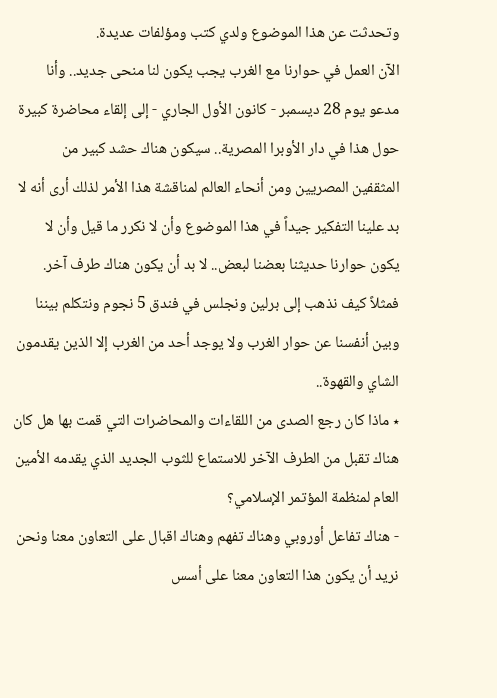وتحدثت عن هذا الموضوع ولدي كتب ومؤلفات عديدة.
الآن العمل في حوارنا مع الغرب يجب يكون لنا منحى جديد.. وأنا مدعو يوم 28 ديسمبر - كانون الأول الجاري - إلى إلقاء محاضرة كبيرة حول هذا في دار الأوبرا المصرية.. سيكون هناك حشد كبير من المثقفين المصريين ومن أنحاء العالم لمناقشة هذا الأمر لذلك أرى أنه لا بد علينا التفكير جيداً في هذا الموضوع وأن لا نكرر ما قيل وأن لا يكون حوارنا حديثنا بعضنا لبعض.. لا بد أن يكون هناك طرف آخر. فمثلاً كيف نذهب إلى برلين ونجلس في فندق 5 نجوم ونتكلم بيننا وبين أنفسنا عن حوار الغرب ولا يوجد أحد من الغرب إلا الذين يقدمون الشاي والقهوة..
٭ ماذا كان رجع الصدى من اللقاءات والمحاضرات التي قمت بها هل كان هناك تقبل من الطرف الآخر للاستماع للثوب الجديد الذي يقدمه الأمين العام لمنظمة المؤتمر الإسلامي؟
- هناك تفاعل أوروبي وهناك تفهم وهناك اقبال على التعاون معنا ونحن نريد أن يكون هذا التعاون معنا على أسس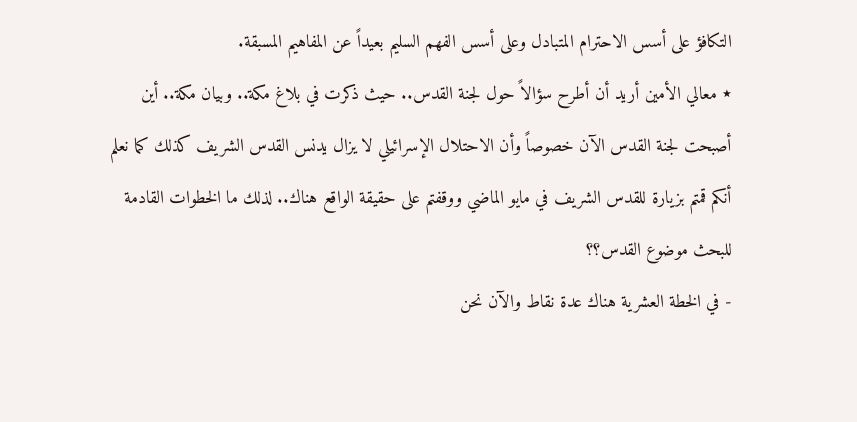التكافؤ على أسس الاحترام المتبادل وعلى أسس الفهم السليم بعيداً عن المفاهيم المسبقة.
٭ معالي الأمين أريد أن أطرح سؤالاً حول لجنة القدس.. حيث ذكرت في بلاغ مكة.. وبيان مكة.. أين أصبحت لجنة القدس الآن خصوصاً وأن الاحتلال الإسرائيلي لا يزال يدنس القدس الشريف كذلك كما نعلم أنكم قمتم بزيارة للقدس الشريف في مايو الماضي ووقفتم على حقيقة الواقع هناك.. لذلك ما الخطوات القادمة للبحث موضوع القدس؟؟
- في الخطة العشرية هناك عدة نقاط والآن نحن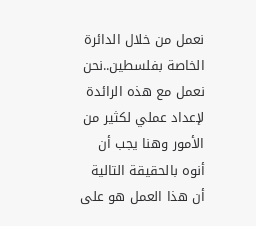نعمل من خلال الدائرة الخاصة بفلسطين..نحن نعمل مع هذه الرائدة لإعداد عملي لكثير من الأمور وهنا يجب أن أنوه بالحقيقة التالية أن هذا العمل هو على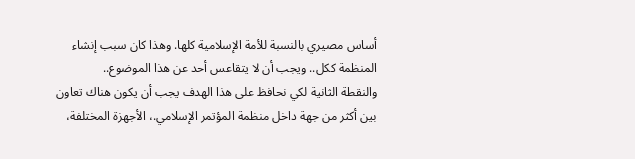أساس مصيري بالنسبة للأمة الإسلامية كلها. وهذا كان سبب إنشاء المنظمة ككل.. ويجب أن لا يتقاعس أحد عن هذا الموضوع..
والنقطة الثانية لكي نحافظ على هذا الهدف يجب أن يكون هناك تعاون بين أكثر من جهة داخل منظمة المؤتمر الإسلامي.، الأجهزة المختلفة،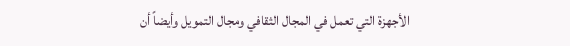الأجهزة التي تعمل في المجال الثقافي ومجال التمويل وأيضاً أن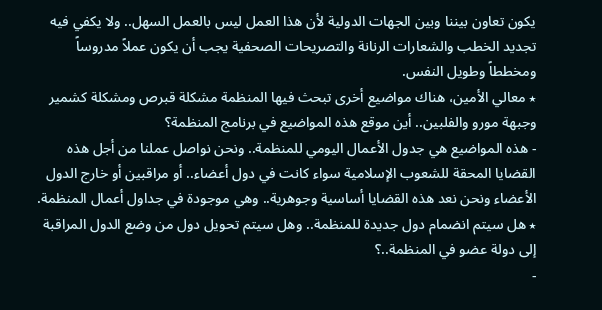يكون تعاون بيننا وبين الجهات الدولية لأن هذا العمل ليس بالعمل السهل.. ولا يكفي فيه تجديد الخطب والشعارات الرنانة والتصريحات الصحفية يجب أن يكون عملاً مدروساً ومخططاً وطويل النفس.
٭ معالي الأمين، هناك مواضيع أخرى تبحث فيها المنظمة مشكلة قبرص ومشكلة كشمير وجبهة مورو والفلبين.. أين موقع هذه المواضيع في برنامج المنظمة؟
- هذه المواضيع هي جدول الأعمال اليومي للمنظمة.. ونحن نواصل عملنا من أجل هذه القضايا المحقة للشعوب الإسلامية سواء كانت في دول أعضاء.. أو مراقبين أو خارج الدول الأعضاء ونحن نعد هذه القضايا أساسية وجوهرية.. وهي موجودة في جداول أعمال المنظمة.
٭ هل سيتم انضمام دول جديدة للمنظمة.. وهل سيتم تحويل دول من وضع الدول المراقبة إلى دولة عضو في المنظمة..؟
-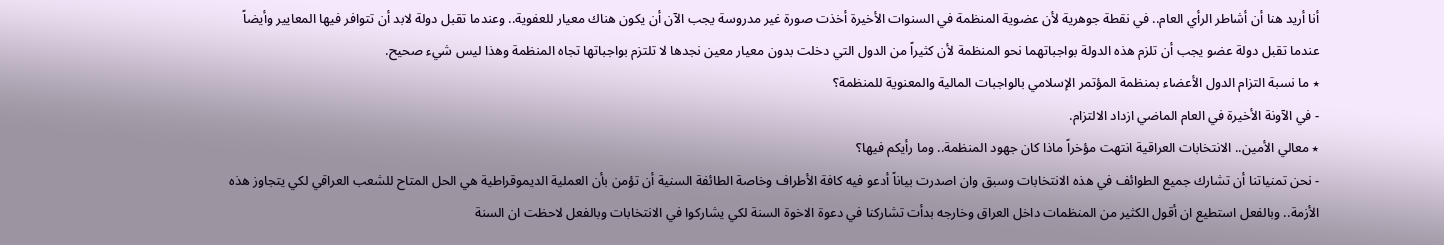أنا أريد هنا أن أشاطر الرأي العام.. في نقطة جوهرية لأن عضوية المنظمة في السنوات الأخيرة أخذت صورة غير مدروسة يجب الآن أن يكون هناك معيار للعفوية.. وعندما تقبل دولة لابد أن تتوافر فيها المعايير وأيضاً عندما تقبل دولة عضو يجب أن تلزم هذه الدولة بواجباتهما نحو المنظمة لأن كثيراً من الدول التي دخلت بدون معيار معين نجدها لا تلتزم بواجباتها تجاه المنظمة وهذا ليس شيء صحيح.
٭ ما نسبة التزام الدول الأعضاء بمنظمة المؤتمر الإسلامي بالواجبات المالية والمعنوية للمنظمة؟
- في الآونة الأخيرة في العام الماضي ازداد الالتزام.
٭ معالي الأمين.. الانتخابات العراقية انتهت مؤخراً ماذا كان جهود المنظمة.. وما رأيكم فيها؟
- نحن تمنياتنا أن تشارك جميع الطوائف في هذه الانتخابات وسبق وان اصدرت بياناً أدعو فيه كافة الأطراف وخاصة الطائفة السنية أن تؤمن بأن العملية الديموقراطية هي الحل المتاح للشعب العراقي لكي يتجاوز هذه الأزمة.. وبالفعل استطيع ان أقول الكثير من المنظمات داخل العراق وخارجه بدأت تشاركنا في دعوة الاخوة السنة لكي يشاركوا في الانتخابات وبالفعل لاحظت ان السنة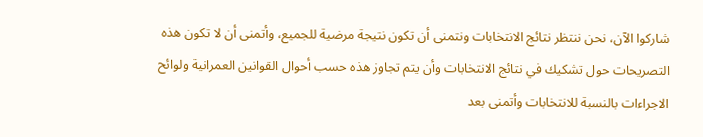شاركوا الآن، نحن ننتظر نتائج الانتخابات ونتمنى أن تكون نتيجة مرضية للجميع، وأتمنى أن لا تكون هذه التصريحات حول تشكيك في نتائج الانتخابات وأن يتم تجاوز هذه حسب أحوال القوانين العمرانية ولوائح الاجراءات بالنسبة للانتخابات وأتمنى بعد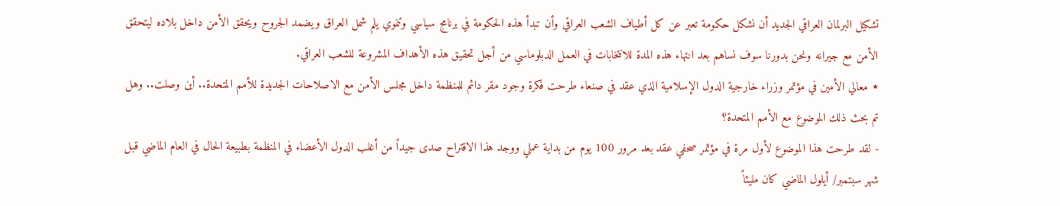تشكيل البرلمان العراقي الجديد أن نشكل حكومة تعبر عن كل أطياف الشعب العراقي وأن تبدأ هذه الحكومة في برنامج سياسي وتنموي يلم شمل العراق ويضمد الجروح ويحقق الأمن داخل بلاده ليتحقق الأمن مع جيرانه ونحن بدورنا سوف نساهم بعد انتهاء هذه المدة للانتخابات في العمل الدبلوماسي من أجل تحقيق هذه الأهداف المشروعة للشعب العراقي.
٭ معالي الأمين في مؤتمر وزراء خارجية الدول الإسلامية الذي عقد في صنعاء طرحت فكرة وجود مقر دائم للمنظمة داخل مجلس الأمن مع الاصلاحات الجديدة للأمم المتحدة.. أين وصلت.. وهل تم بحث ذلك الموضوع مع الأمم المتحدة؟
- لقد طرحت هذا الموضوع لأول مرة في مؤتمر صحفي عقد بعد مرور 100 يوم من بداية عملي ووجد هذا الاقتراح صدى جيداً من أغلب الدول الأعضاء في المنظمة بطبيعة الحال في العام الماضي قبل شهر سبتمبر/ أيلول الماضي كان مليئاً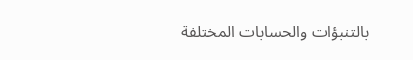بالتنبؤات والحسابات المختلفة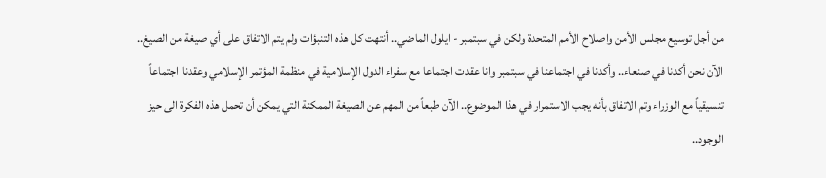من أجل توسيع مجلس الأمن واصلاح الأمم المتحدة ولكن في سبتمبر - ايلول الماضي.. أنتهت كل هذه التنبؤات ولم يتم الاتفاق على أي صيغة من الصيغ.. الآن نحن أكدنا في صنعاء.. وأكدنا في اجتماعنا في سبتمبر وانا عقدت اجتماعا مع سفراء الدول الإسلامية في منظمة المؤتمر الإسلامي وعقدنا اجتماعاً تنسيقياً مع الوزراء وتم الاتفاق بأنه يجب الاستمرار في هذا الموضوع.. الآن طبعاً من المهم عن الصيغة الممكنة التي يمكن أن تحمل هذه الفكرة الى حيز الوجود..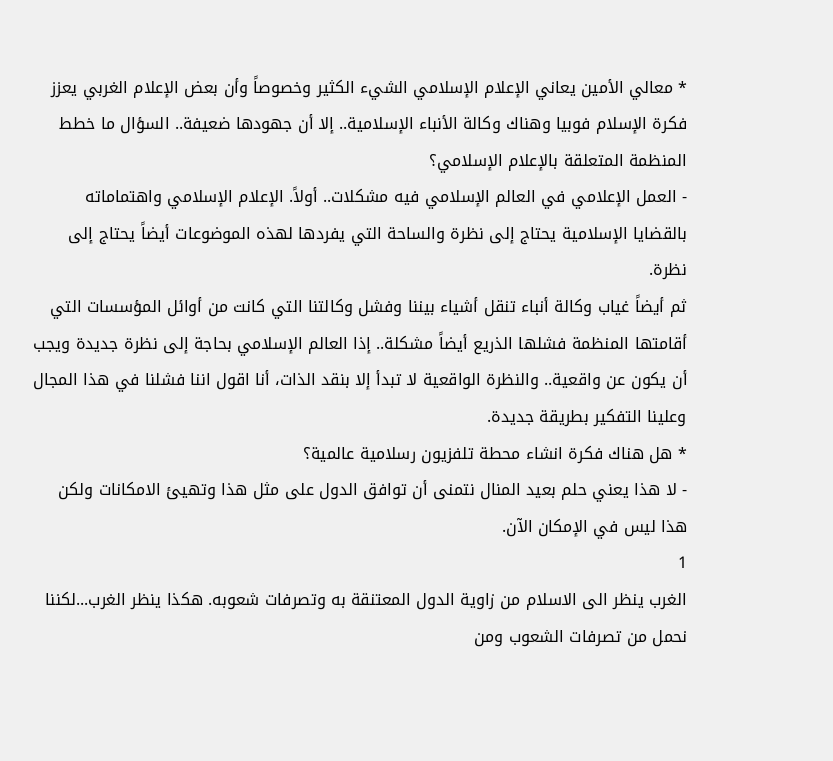٭ معالي الأمين يعاني الإعلام الإسلامي الشيء الكثير وخصوصاً وأن بعض الإعلام الغربي يعزز فكرة الإسلام فوبيا وهناك وكالة الأنباء الإسلامية.. إلا أن جهودها ضعيفة.. السؤال ما خطط المنظمة المتعلقة بالإعلام الإسلامي؟
- العمل الإعلامي في العالم الإسلامي فيه مشكلات.. أولاً. الإعلام الإسلامي واهتماماته بالقضايا الإسلامية يحتاج إلى نظرة والساحة التي يفردها لهذه الموضوعات أيضاً يحتاج إلى نظرة.
ثم أيضاً غياب وكالة أنباء تنقل أشياء بيننا وفشل وكالتنا التي كانت من أوائل المؤسسات التي أقامتها المنظمة فشلها الذريع أيضاً مشكلة.. إذا العالم الإسلامي بحاجة إلى نظرة جديدة ويجب أن يكون عن واقعية.. والنظرة الواقعية لا تبدأ إلا بنقد الذات، أنا اقول اننا فشلنا في هذا المجال وعلينا التفكير بطريقة جديدة.
٭ هل هناك فكرة انشاء محطة تلفزيون رسلامية عالمية؟
- لا هذا يعني حلم بعيد المنال نتمنى أن توافق الدول على مثل هذا وتهيئ الامكانات ولكن هذا ليس في الإمكان الآن.
1
الغرب ينظر الى الاسلام من زاوية الدول المعتنقة به وتصرفات شعوبه. هكذا ينظر الغرب...لكننا نحمل من تصرفات الشعوب ومن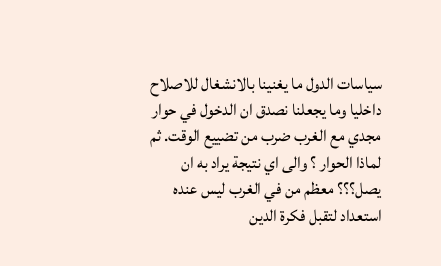سياسات الدول ما يغنينا بالانشغال للاصلاح داخليا وما يجعلنا نصدق ان الدخول في حوار مجدي مع الغرب ضرب من تضييع الوقت. ثم لماذا الحوار ؟ والى اي نتيجة يراد به ان يصل؟؟؟ معظم من في الغرب ليس عنده استعداد لتقبل فكرة الدين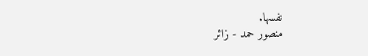نفسها.
منصور حمد - زائر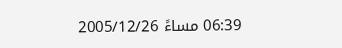06:39 مساءً 2005/12/26